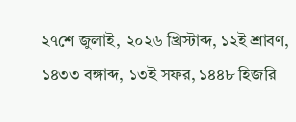২৭শে জুলাই, ২০২৬ খ্রিস্টাব্দ, ১২ই শ্রাবণ, ১৪৩৩ বঙ্গাব্দ, ১৩ই সফর, ১৪৪৮ হিজরি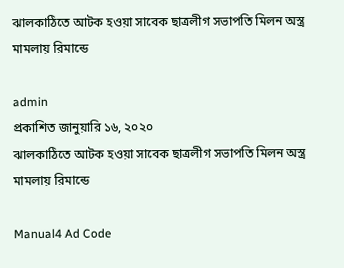ঝালকাঠিতে আটক হওয়া সাবেক ছাত্রলীগ সভাপতি মিলন অস্ত্র মামলায় রিমান্ডে

admin
প্রকাশিত জানুয়ারি ১৬, ২০২০
ঝালকাঠিতে আটক হওয়া সাবেক ছাত্রলীগ সভাপতি মিলন অস্ত্র মামলায় রিমান্ডে

Manual4 Ad Code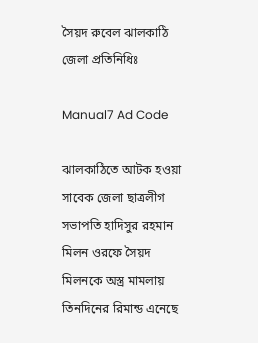সৈয়দ রুবেল ঝালকাঠি জেলা প্রতিনিধিঃ

Manual7 Ad Code

ঝালকাঠিতে আটক হওয়া সাবেক জেলা ছাত্রলীগ সভাপতি হাদিসুর রহমান মিলন ওরফে সৈয়দ মিলনকে অস্ত্র মামলায় তিনদিনের রিমান্ড এনেছে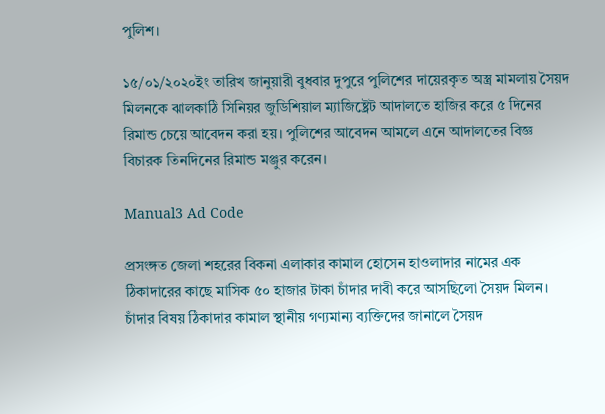পুলিশ।

১৫/০১/২০২০ইং তারিখ জানুয়ারী বুধবার দুপুরে পুলিশের দায়েরকৃত অস্ত্র মামলায় সৈয়দ মিলনকে ঝালকাঠি সিনিয়র জুডিশিয়াল ম্যাজিষ্ট্রেট আদালতে হাজির করে ৫ দিনের রিমান্ড চেয়ে আবেদন করা হয়। পুলিশের আবেদন আমলে এনে আদালতের বিজ্ঞ বিচারক তিনদিনের রিমান্ড মঞ্জুর করেন।

Manual3 Ad Code

প্রসংঙ্গত জেলা শহরের বিকনা এলাকার কামাল হোসেন হাওলাদার নামের এক ঠিকাদারের কাছে মাসিক ৫০ হাজার টাকা চাঁদার দাবী করে আসছিলো সৈয়দ মিলন। চাঁদার বিষয় ঠিকাদার কামাল স্থানীয় গণ্যমান্য ব্যক্তিদের জানালে সৈয়দ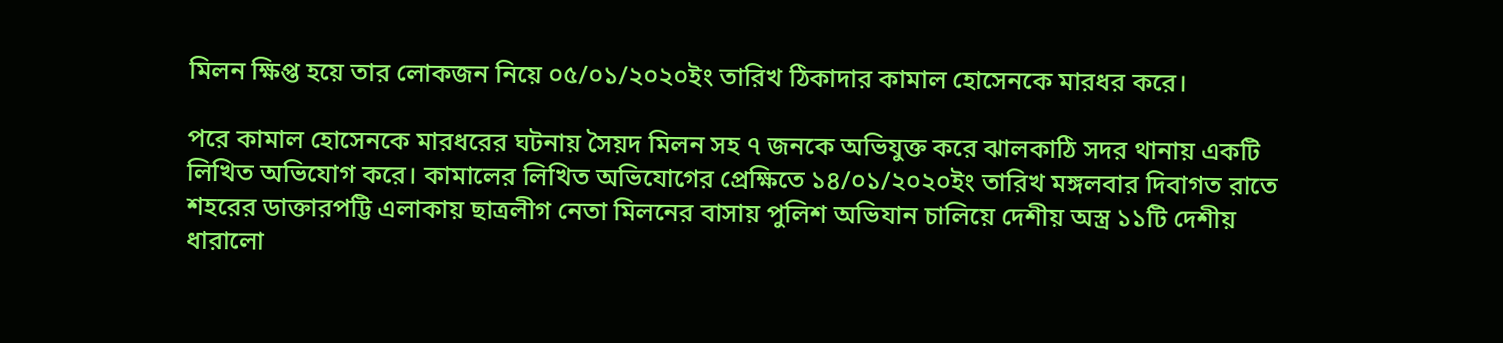মিলন ক্ষিপ্ত হয়ে তার লোকজন নিয়ে ০৫/০১/২০২০ইং তারিখ ঠিকাদার কামাল হোসেনকে মারধর করে।

পরে কামাল হোসেনকে মারধরের ঘটনায় সৈয়দ মিলন সহ ৭ জনকে অভিযুক্ত করে ঝালকাঠি সদর থানায় একটি লিখিত অভিযোগ করে। কামালের লিখিত অভিযোগের প্রেক্ষিতে ১৪/০১/২০২০ইং তারিখ মঙ্গলবার দিবাগত রাতে শহরের ডাক্তারপট্টি এলাকায় ছাত্রলীগ নেতা মিলনের বাসায় পুলিশ অভিযান চালিয়ে দেশীয় অস্ত্র ১১টি দেশীয় ধারালো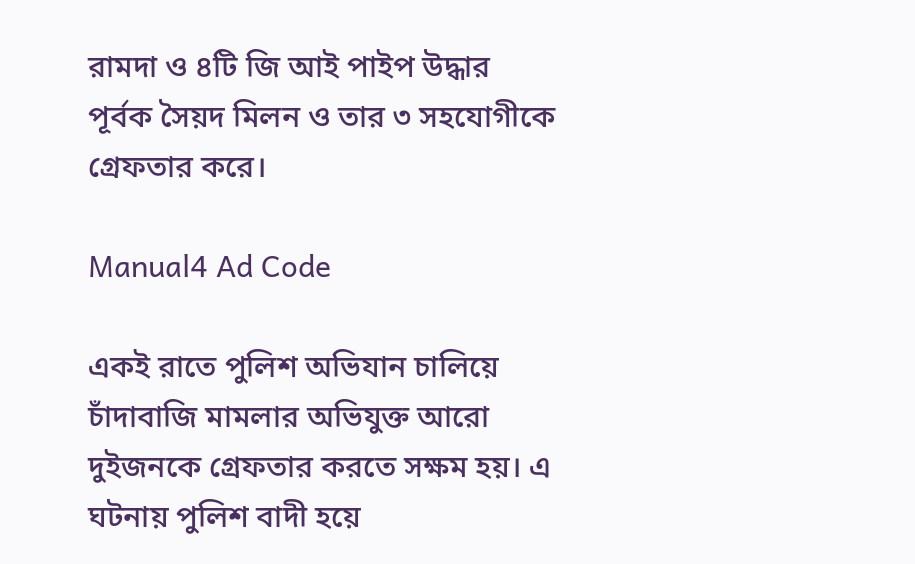রামদা ও ৪টি জি আই পাইপ উদ্ধার পূর্বক সৈয়দ মিলন ও তার ৩ সহযোগীকে গ্রেফতার করে।

Manual4 Ad Code

একই রাতে পুলিশ অভিযান চালিয়ে চাঁদাবাজি মামলার অভিযুক্ত আরো দুইজনকে গ্রেফতার করতে সক্ষম হয়। এ ঘটনায় পুলিশ বাদী হয়ে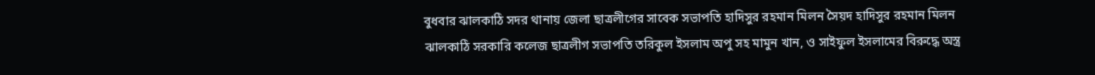বুধবার ঝালকাঠি সদর থানায় জেলা ছাত্রলীগের সাবেক সভাপতি হাদিসুর রহমান মিলন সৈয়দ হাদিসুর রহমান মিলন ঝালকাঠি সরকারি কলেজ ছাত্রলীগ সভাপতি তরিকুল ইসলাম অপু সহ মামুন খান, ও সাইফুল ইসলামের বিরুদ্ধে অস্ত্র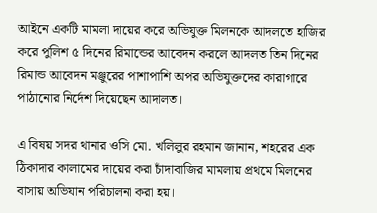আইনে একটি মামলা দায়ের করে অভিযুক্ত মিলনকে আদলতে হাজির করে পুলিশ ৫ দিনের রিমান্ডের আবেদন করলে আদলত তিন দিনের রিমান্ড আবেদন মঞ্জুরের পাশাপাশি অপর অভিযুক্তদের কারাগারে পাঠানোর নির্দেশ দিয়েছেন আদালত।

এ বিষয় সদর থানার ওসি মো. খলিলুর রহমান জানান, শহরের এক ঠিকাদার কালামের দায়ের করা চাঁদাবাজির মামলায় প্রথমে মিলনের বাসায় অভিযান পরিচালনা করা হয়।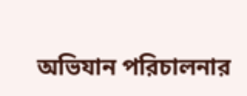অভিযান পরিচালনার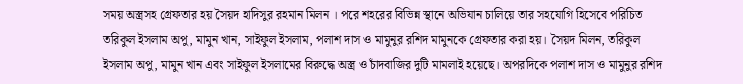সময় অস্ত্রসহ গ্রেফতার হয় সৈয়দ হাদিসুর রহমান মিলন । পরে শহরের বিভিন্ন স্থানে অভিযান চালিয়ে তার সহযোগি হিসেবে পরিচিত তরিকুল ইসলাম অপু, মামুন খান, সাইফুল ইসলাম, পলাশ দাস ও মামুনুর রশিদ মামুনকে গ্রেফতার করা হয়। সৈয়দ মিলন, তরিকুল ইসলাম অপু, মামুন খান এবং সাইফুল ইসলামের বিরুদ্ধে অস্ত্র ও চাঁদবাজির দুটি মামলাই হয়েছে। অপরদিকে পলাশ দাস ও মামুনুর রশিদ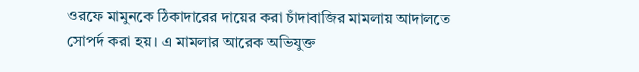ওরফে মামুনকে ঠিকাদারের দায়ের করা চাঁদাবাজির মামলায় আদালতে সোপর্দ করা হয়। এ মামলার আরেক অভিযুক্ত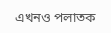এখনও পলাতক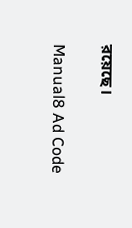রয়েছে।

Manual8 Ad Code